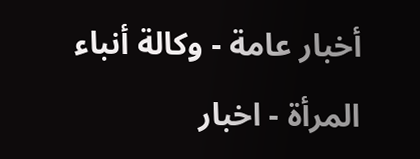أخبار عامة - وكالة أنباء المرأة - اخبار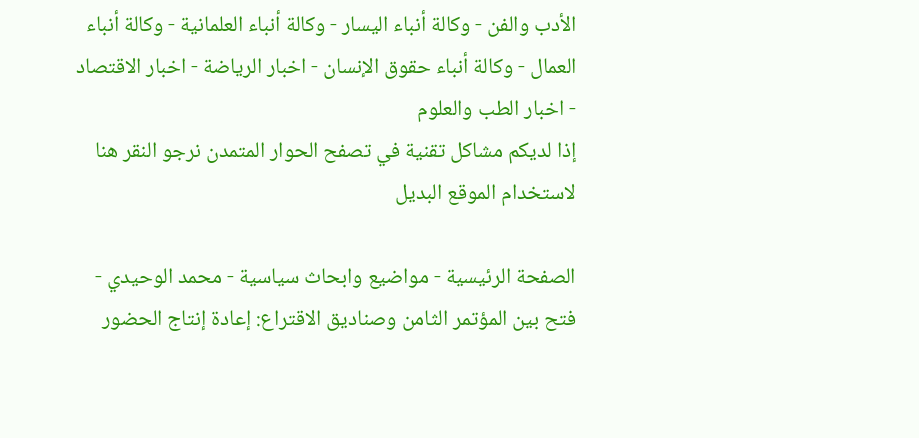الأدب والفن - وكالة أنباء اليسار - وكالة أنباء العلمانية - وكالة أنباء العمال - وكالة أنباء حقوق الإنسان - اخبار الرياضة - اخبار الاقتصاد - اخبار الطب والعلوم
إذا لديكم مشاكل تقنية في تصفح الحوار المتمدن نرجو النقر هنا لاستخدام الموقع البديل

الصفحة الرئيسية - مواضيع وابحاث سياسية - محمد الوحيدي - فتح بين المؤتمر الثامن وصناديق الاقتراع: إعادة إنتاج الحضور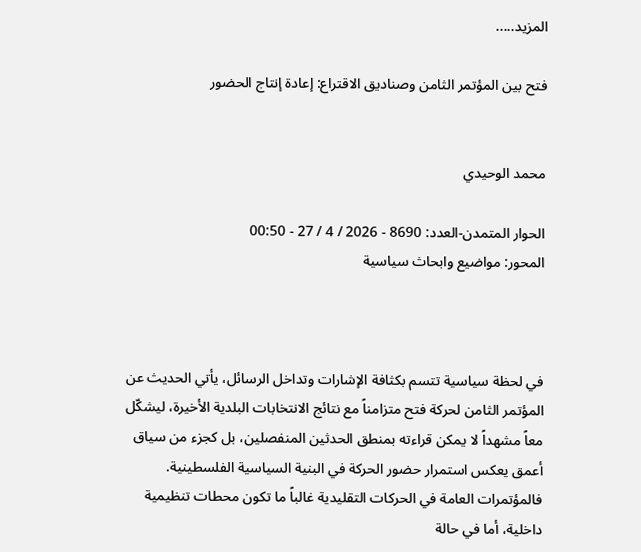المزيد.....

فتح بين المؤتمر الثامن وصناديق الاقتراع: إعادة إنتاج الحضور


محمد الوحيدي

الحوار المتمدن-العدد: 8690 - 2026 / 4 / 27 - 00:50
المحور: مواضيع وابحاث سياسية



في لحظة سياسية تتسم بكثافة الإشارات وتداخل الرسائل، يأتي الحديث عن المؤتمر الثامن لحركة فتح متزامناً مع نتائج الانتخابات البلدية الأخيرة، ليشكّل معاً مشهداً لا يمكن قراءته بمنطق الحدثين المنفصلين، بل كجزء من سياق أعمق يعكس استمرار حضور الحركة في البنية السياسية الفلسطينية.
فالمؤتمرات العامة في الحركات التقليدية غالباً ما تكون محطات تنظيمية داخلية، أما في حالة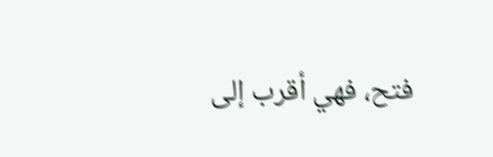فتح، فهي أقرب إلى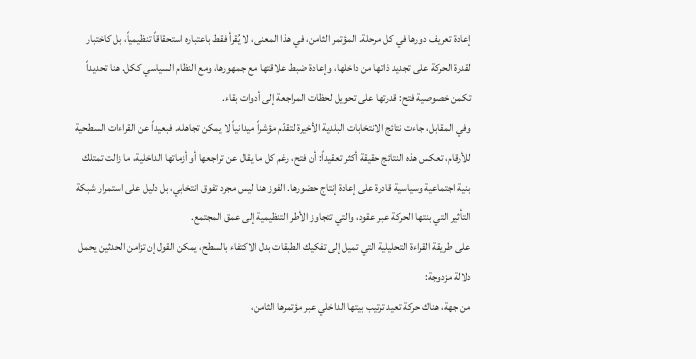إعادة تعريف دورها في كل مرحلة. المؤتمر الثامن، في هذا المعنى، لا يُقرأ فقط باعتباره استحقاقاً تنظيمياً، بل كاختبار لقدرة الحركة على تجديد ذاتها من داخلها، وإعادة ضبط علاقتها مع جمهورها، ومع النظام السياسي ككل. هنا تحديداً تكمن خصوصية فتح: قدرتها على تحويل لحظات المراجعة إلى أدوات بقاء.
وفي المقابل، جاءت نتائج الانتخابات البلدية الأخيرة لتقدّم مؤشراً ميدانياً لا يمكن تجاهله. فبعيداً عن القراءات السطحية للأرقام، تعكس هذه النتائج حقيقة أكثر تعقيداً: أن فتح، رغم كل ما يقال عن تراجعها أو أزماتها الداخلية، ما زالت تمتلك بنية اجتماعية وسياسية قادرة على إعادة إنتاج حضورها. الفوز هنا ليس مجرد تفوق انتخابي، بل دليل على استمرار شبكة التأثير التي بنتها الحركة عبر عقود، والتي تتجاوز الأطر التنظيمية إلى عمق المجتمع.
على طريقة القراءة التحليلية التي تميل إلى تفكيك الطبقات بدل الاكتفاء بالسطح، يمكن القول إن تزامن الحدثين يحمل دلالة مزدوجة:
من جهة، هناك حركة تعيد ترتيب بيتها الداخلي عبر مؤتمرها الثامن،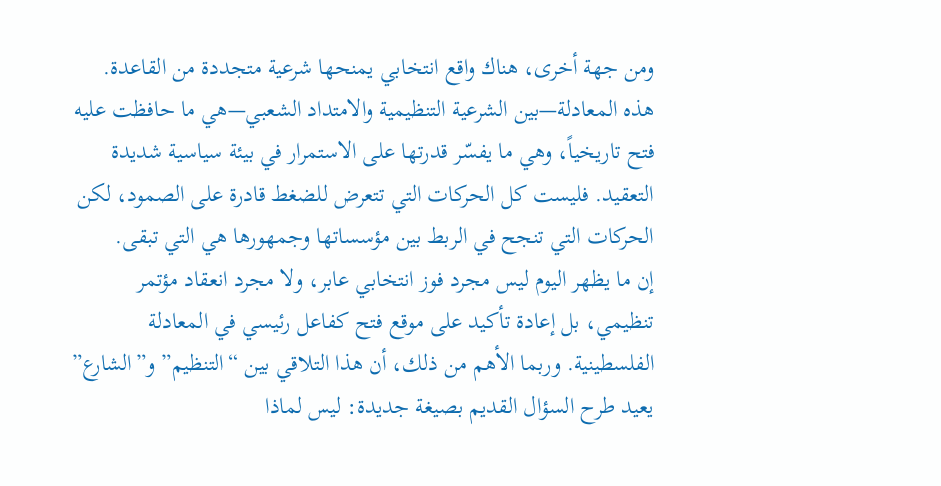ومن جهة أخرى، هناك واقع انتخابي يمنحها شرعية متجددة من القاعدة.
هذه المعادلة—بين الشرعية التنظيمية والامتداد الشعبي—هي ما حافظت عليه فتح تاريخياً، وهي ما يفسّر قدرتها على الاستمرار في بيئة سياسية شديدة التعقيد. فليست كل الحركات التي تتعرض للضغط قادرة على الصمود، لكن الحركات التي تنجح في الربط بين مؤسساتها وجمهورها هي التي تبقى.
إن ما يظهر اليوم ليس مجرد فوز انتخابي عابر، ولا مجرد انعقاد مؤتمر تنظيمي، بل إعادة تأكيد على موقع فتح كفاعل رئيسي في المعادلة الفلسطينية. وربما الأهم من ذلك، أن هذا التلاقي بين “التنظيم” و”الشارع” يعيد طرح السؤال القديم بصيغة جديدة: ليس لماذا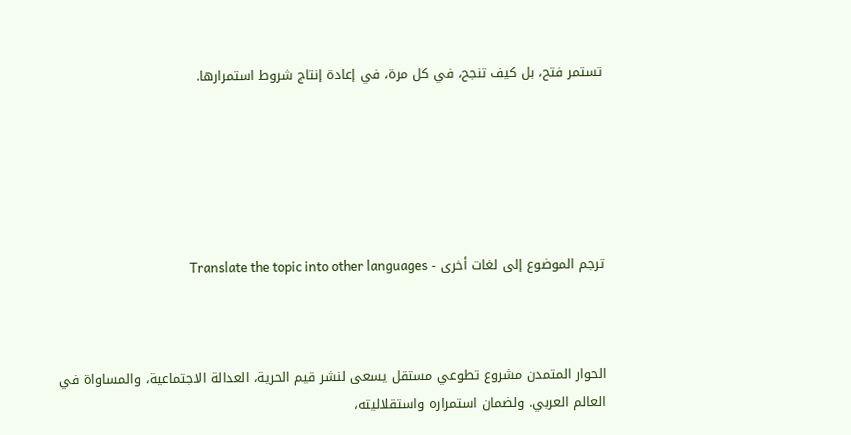تستمر فتح، بل كيف تنجح، في كل مرة، في إعادة إنتاج شروط استمرارها.






ترجم الموضوع إلى لغات أخرى - Translate the topic into other languages



الحوار المتمدن مشروع تطوعي مستقل يسعى لنشر قيم الحرية، العدالة الاجتماعية، والمساواة في العالم العربي. ولضمان استمراره واستقلاليته،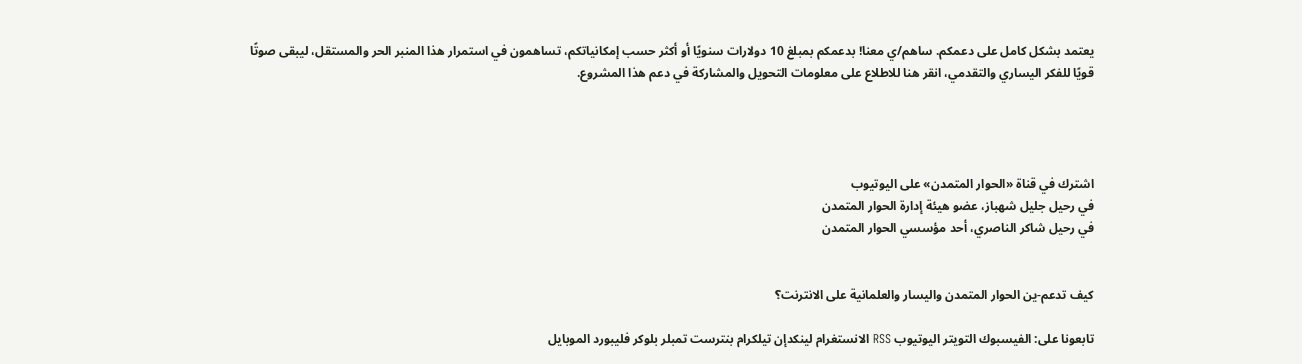يعتمد بشكل كامل على دعمكم. ساهم/ي معنا! بدعمكم بمبلغ 10 دولارات سنويًا أو أكثر حسب إمكانياتكم، تساهمون في استمرار هذا المنبر الحر والمستقل، ليبقى صوتًا قويًا للفكر اليساري والتقدمي، انقر هنا للاطلاع على معلومات التحويل والمشاركة في دعم هذا المشروع.




اشترك في قناة «الحوار المتمدن» على اليوتيوب
في رحيل جليل شهباز، عضو هيئة إدارة الحوار المتمدن
في رحيل شاكر الناصري، أحد مؤسسي الحوار المتمدن


كيف تدعم-ين الحوار المتمدن واليسار والعلمانية على الانترنت؟

تابعونا على: الفيسبوك التويتر اليوتيوب RSS الانستغرام لينكدإن تيلكرام بنترست تمبلر بلوكر فليبورد الموبايل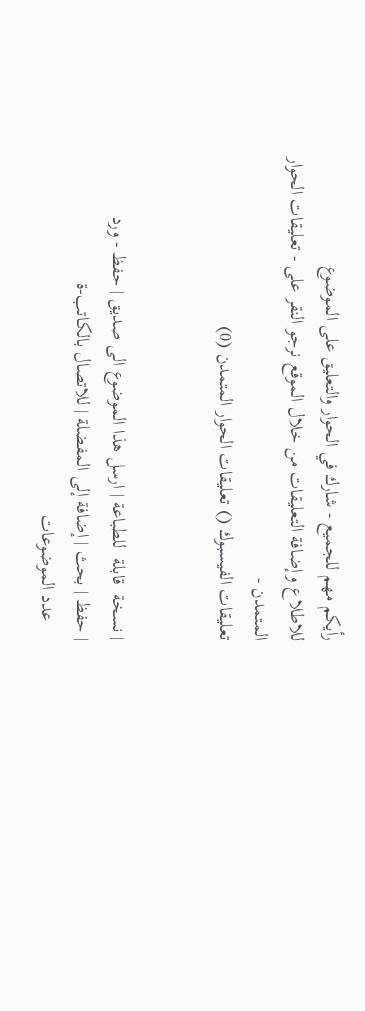رأيكم مهم للجميع - شارك في الحوار والتعليق على الموضوع
للاطلاع وإضافة التعليقات من خلال الموقع نرجو النقر على - تعليقات الحوار المتمدن -
تعليقات الفيسبوك () تعليقات الحوار المتمدن (0)


| نسخة  قابلة  للطباعة | ارسل هذا الموضوع الى صديق | حفظ - ورد
| حفظ | بحث | إضافة إلى المفضلة | للاتصال بالكاتب-ة
    عدد الموضوعات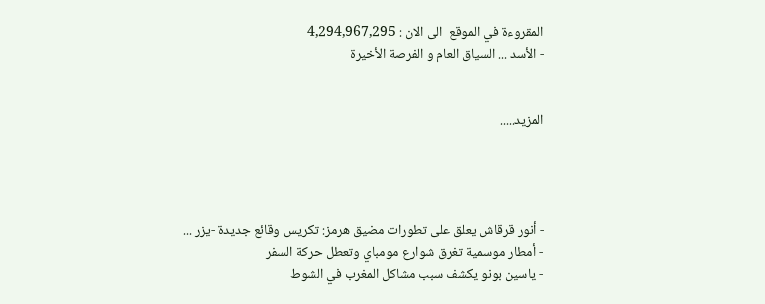المقروءة في الموقع  الى الان : 4,294,967,295
- الأسد ... السياق العام و الفرصة الأخيرة


المزيد.....




- أنور قرقاش يعلق على تطورات مضيق هرمز: تكريس وقائع جديدة -يزر ...
- أمطار موسمية تغرق شوارع مومباي وتعطل حركة السفر
- ياسين بونو يكشف سبب مشاكل المغرب في الشوط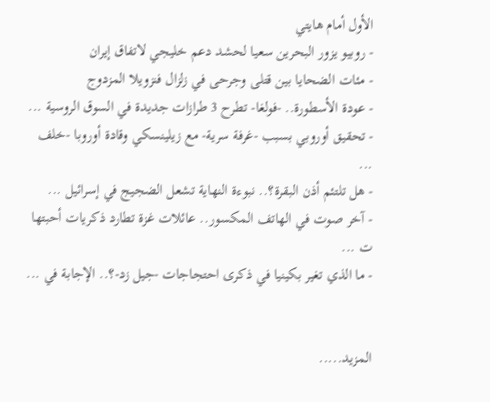الأول أمام هايتي
- روبيو يزور البحرين سعيا لحشد دعم خليجي لاتفاق إيران
- مئات الضحايا بين قتلى وجرحى في زلزال فنزويلا المزدوج
- عودة الأسطورة.. -فولغا- تطرح 3 طرازات جديدة في السوق الروسية ...
- تحقيق أوروبي بسبب -غرفة سرية- مع زيلينسكي وقادة أوروبا -خلف ...
- هل تلتئم أذن البقرة؟.. نبوءة النهاية تشعل الضجيج في إسرائيل ...
- آخر صوت في الهاتف المكسور.. عائلات غزة تطارد ذكريات أحبتها ت ...
- ما الذي تغير بكينيا في ذكرى احتجاجات -جيل زد-؟.. الإجابة في ...


المزيد.....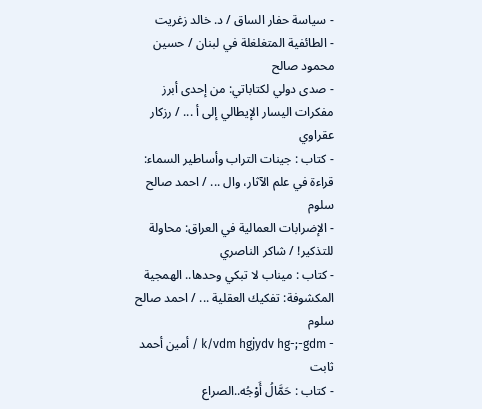- سياسة حفار الساق / د. خالد زغريت
- الطائفية المتغلغلة في لبنان / حسين محمود صالح
- صدى دولي لكتاباتي: من إحدى أبرز مفكرات اليسار الإيطالي إلى أ ... / رزكار عقراوي
- كتاب : جينات التراب وأساطير السماء: قراءة في علم الآثار، وال ... / احمد صالح سلوم
- الإضرابات العمالية في العراق: محاولة للتذكير! / شاكر الناصري
- كتاب : ميناب لا تبكي وحدها.. الهمجية المكشوفة: تفكيك العقلية ... / احمد صالح سلوم
- k/vdm hgjydv hg-;-gdm / أمين أحمد ثابت
- كتاب : حَمَّالُ أَوْجُه..الصراع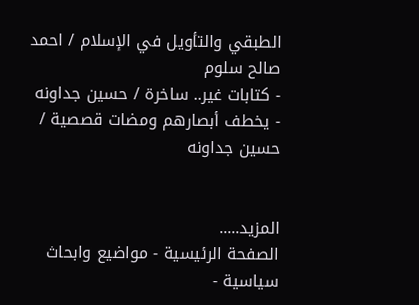الطبقي والتأويل في الإسلام / احمد صالح سلوم
- كتابات غير.. ساخرة / حسين جداونه
- يخطف أبصارهم ومضات قصصية / حسين جداونه


المزيد.....
الصفحة الرئيسية - مواضيع وابحاث سياسية -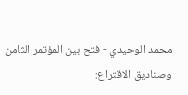محمد الوحيدي - فتح بين المؤتمر الثامن وصناديق الاقتراع: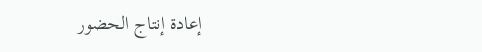إعادة إنتاج الحضور